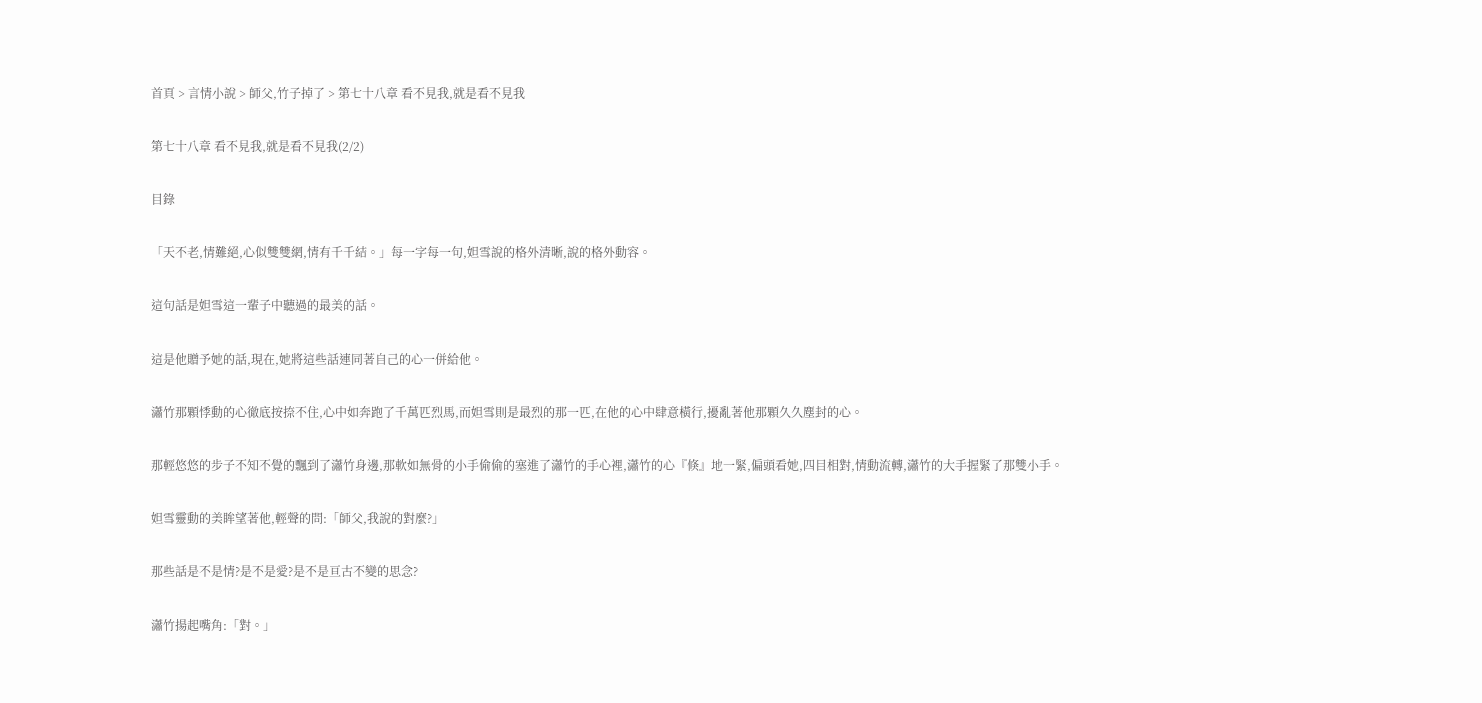首頁 > 言情小說 > 師父,竹子掉了 > 第七十八章 看不見我,就是看不見我

第七十八章 看不見我,就是看不見我(2/2)

目錄

「天不老,情難絕,心似雙雙網,情有千千結。」每一字每一句,妲雪說的格外清晰,說的格外動容。

這句話是妲雪這一輩子中聽過的最美的話。

這是他贈予她的話,現在,她將這些話連同著自己的心一併給他。

瀟竹那顆悸動的心徹底按捺不住,心中如奔跑了千萬匹烈馬,而妲雪則是最烈的那一匹,在他的心中肆意橫行,擾亂著他那顆久久塵封的心。

那輕悠悠的步子不知不覺的飄到了瀟竹身邊,那軟如無骨的小手偷偷的塞進了瀟竹的手心裡,瀟竹的心『倏』地一緊,偏頭看她,四目相對,情動流轉,瀟竹的大手握緊了那雙小手。

妲雪靈動的美眸望著他,輕聲的問:「師父,我說的對麼?」

那些話是不是情?是不是愛?是不是亘古不變的思念?

瀟竹揚起嘴角:「對。」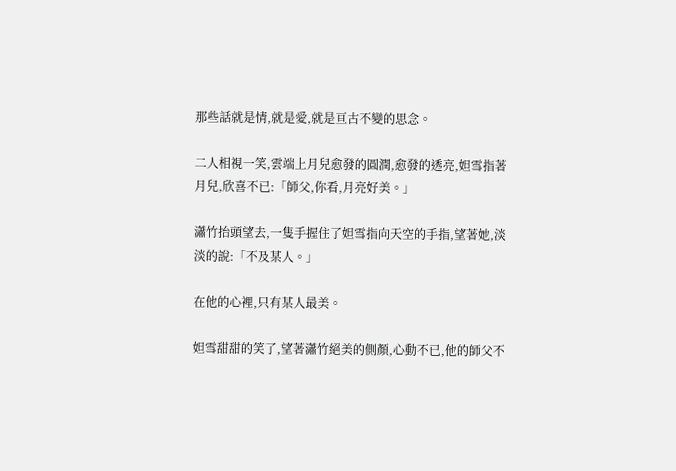那些話就是情,就是愛,就是亘古不變的思念。

二人相視一笑,雲端上月兒愈發的圓潤,愈發的透亮,妲雪指著月兒,欣喜不已:「師父,你看,月亮好美。」

瀟竹抬頭望去,一隻手握住了妲雪指向天空的手指,望著她,淡淡的說:「不及某人。」

在他的心裡,只有某人最美。

妲雪甜甜的笑了,望著瀟竹絕美的側顏,心動不已,他的師父不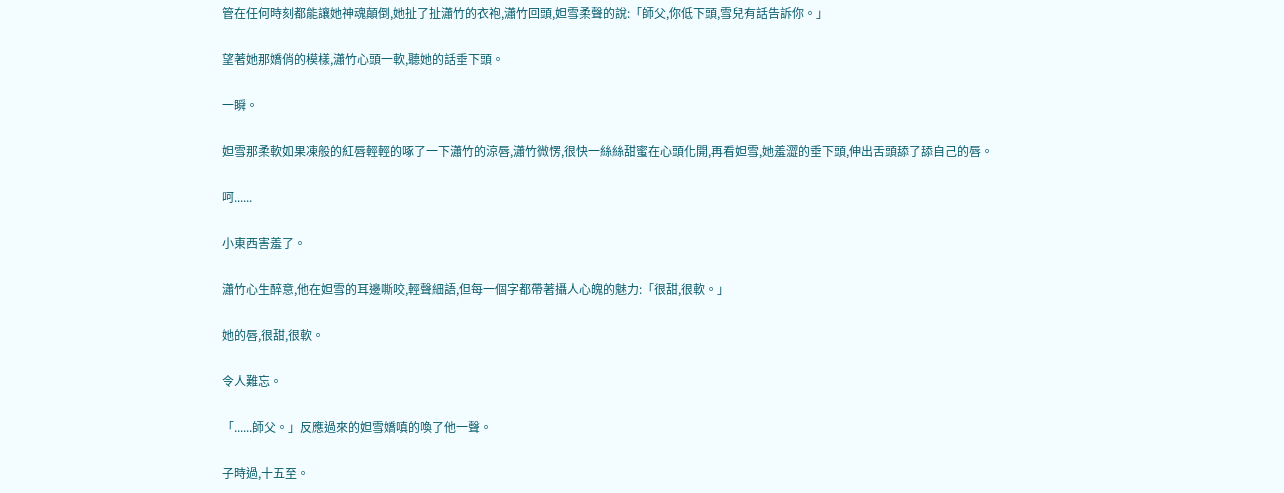管在任何時刻都能讓她神魂顛倒,她扯了扯瀟竹的衣袍,瀟竹回頭,妲雪柔聲的說:「師父,你低下頭,雪兒有話告訴你。」

望著她那嬌俏的模樣,瀟竹心頭一軟,聽她的話垂下頭。

一瞬。

妲雪那柔軟如果凍般的紅唇輕輕的啄了一下瀟竹的涼唇,瀟竹微愣,很快一絲絲甜蜜在心頭化開,再看妲雪,她羞澀的垂下頭,伸出舌頭舔了舔自己的唇。

呵......

小東西害羞了。

瀟竹心生醉意,他在妲雪的耳邊嘶咬,輕聲細語,但每一個字都帶著攝人心魄的魅力:「很甜,很軟。」

她的唇,很甜,很軟。

令人難忘。

「......師父。」反應過來的妲雪嬌嗔的喚了他一聲。

子時過,十五至。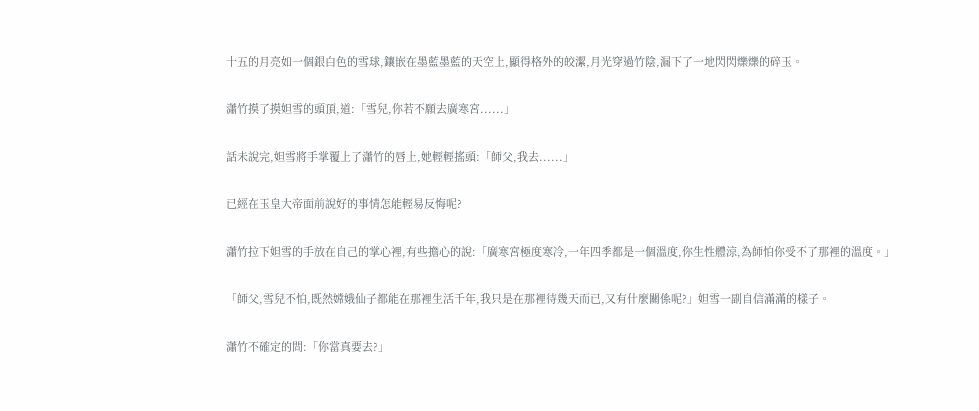十五的月亮如一個銀白色的雪球,鑲嵌在墨藍墨藍的天空上,顯得格外的皎潔,月光穿過竹陰,漏下了一地閃閃爍爍的碎玉。

瀟竹摸了摸妲雪的頭頂,道:「雪兒,你若不願去廣寒宮......」

話未說完,妲雪將手掌覆上了瀟竹的唇上,她輕輕搖頭:「師父,我去......」

已經在玉皇大帝面前說好的事情怎能輕易反悔呢?

瀟竹拉下妲雪的手放在自己的掌心裡,有些擔心的說:「廣寒宮極度寒冷,一年四季都是一個溫度,你生性體涼,為師怕你受不了那裡的溫度。」

「師父,雪兒不怕,既然嫦娥仙子都能在那裡生活千年,我只是在那裡待幾天而已,又有什麼關係呢?」妲雪一副自信滿滿的樣子。

瀟竹不確定的問:「你當真要去?」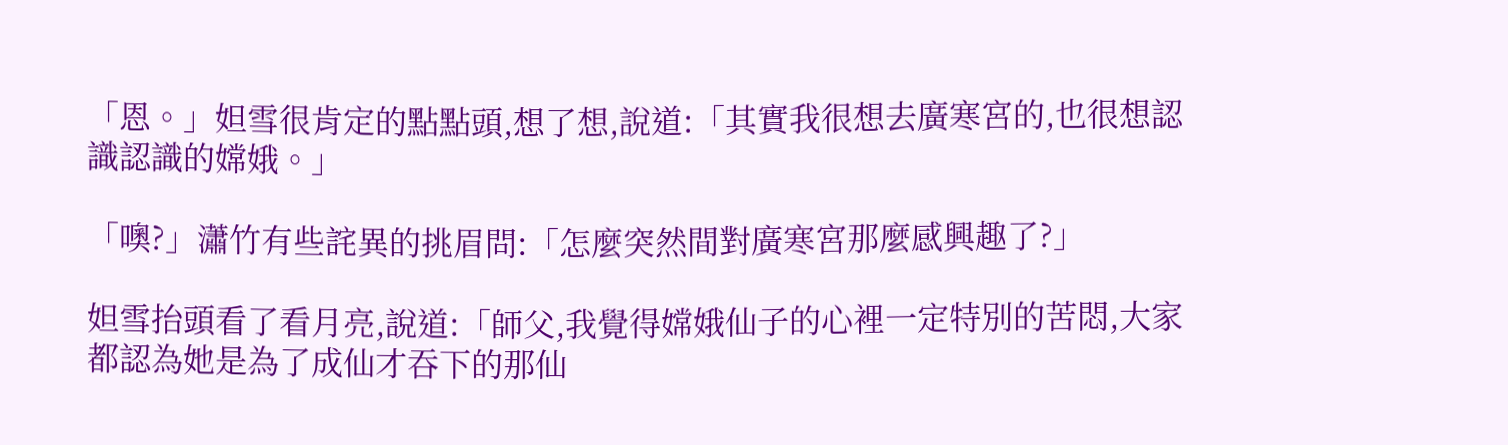「恩。」妲雪很肯定的點點頭,想了想,說道:「其實我很想去廣寒宮的,也很想認識認識的嫦娥。」

「噢?」瀟竹有些詫異的挑眉問:「怎麼突然間對廣寒宮那麼感興趣了?」

妲雪抬頭看了看月亮,說道:「師父,我覺得嫦娥仙子的心裡一定特別的苦悶,大家都認為她是為了成仙才吞下的那仙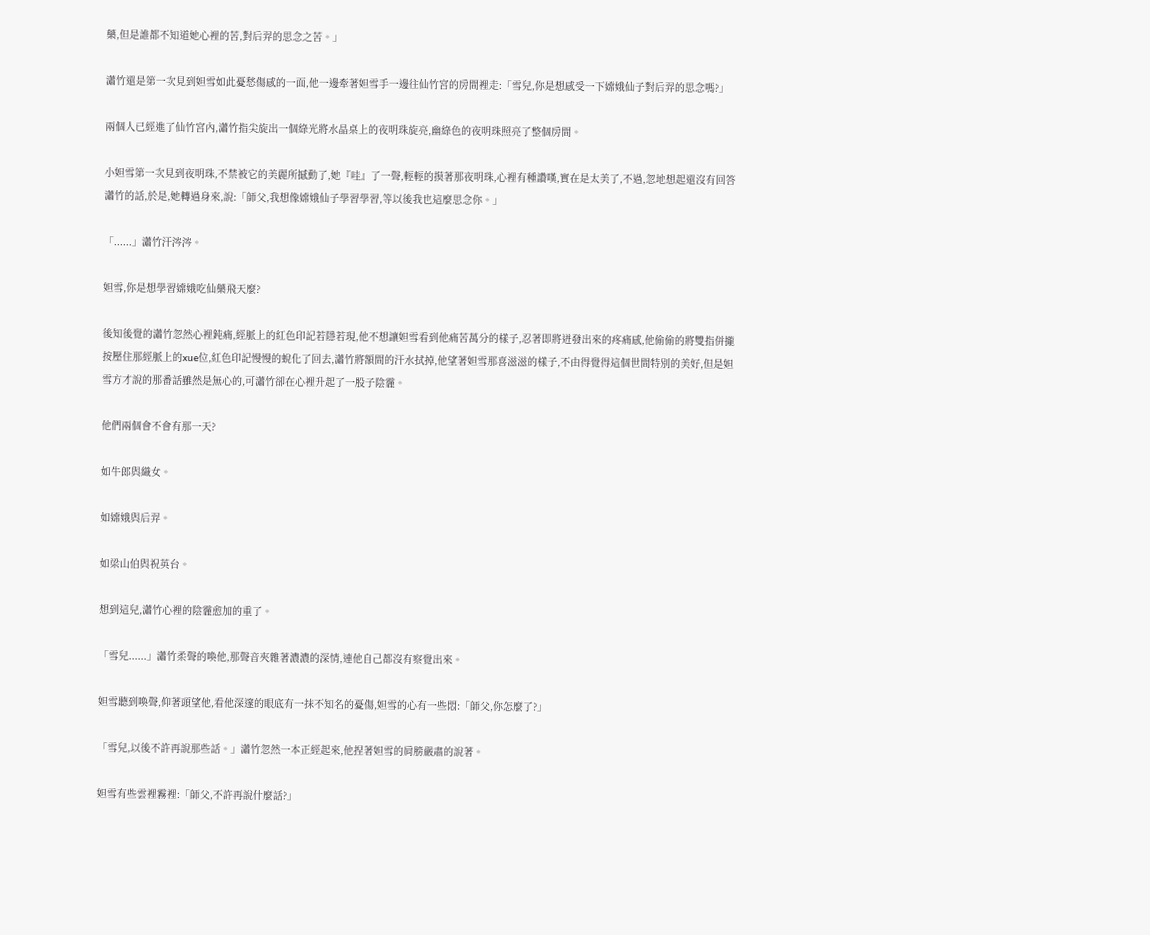藥,但是誰都不知道她心裡的苦,對后羿的思念之苦。」

瀟竹還是第一次見到妲雪如此憂愁傷感的一面,他一邊牽著妲雪手一邊往仙竹宮的房間裡走:「雪兒,你是想感受一下嫦娥仙子對后羿的思念嗎?」

兩個人已經進了仙竹宮內,瀟竹指尖旋出一個綠光將水晶桌上的夜明珠旋亮,幽綠色的夜明珠照亮了整個房間。

小妲雪第一次見到夜明珠,不禁被它的美麗所撼動了,她『哇』了一聲,輕輕的摸著那夜明珠,心裡有種讚嘆,實在是太美了,不過,忽地想起還沒有回答瀟竹的話,於是,她轉過身來,說:「師父,我想像嫦娥仙子學習學習,等以後我也這麼思念你。」

「......」瀟竹汗涔涔。

妲雪,你是想學習嫦娥吃仙藥飛天麼?

後知後覺的瀟竹忽然心裡鈍痛,經脈上的紅色印記若隱若現,他不想讓妲雪看到他痛苦萬分的樣子,忍著即將迸發出來的疼痛感,他偷偷的將雙指併攏按壓住那經脈上的xue位,紅色印記慢慢的蛻化了回去,瀟竹將額間的汗水拭掉,他望著妲雪那喜滋滋的樣子,不由得覺得這個世間特別的美好,但是妲雪方才說的那番話雖然是無心的,可瀟竹卻在心裡升起了一股子陰霾。

他們兩個會不會有那一天?

如牛郎與織女。

如嫦娥與后羿。

如梁山伯與祝英台。

想到這兒,瀟竹心裡的陰霾愈加的重了。

「雪兒......」瀟竹柔聲的喚他,那聲音夾雜著濃濃的深情,連他自己都沒有察覺出來。

妲雪聽到喚聲,仰著頭望他,看他深邃的眼底有一抹不知名的憂傷,妲雪的心有一些悶:「師父,你怎麼了?」

「雪兒,以後不許再說那些話。」瀟竹忽然一本正經起來,他捏著妲雪的肩膀嚴肅的說著。

妲雪有些雲裡霧裡:「師父,不許再說什麼話?」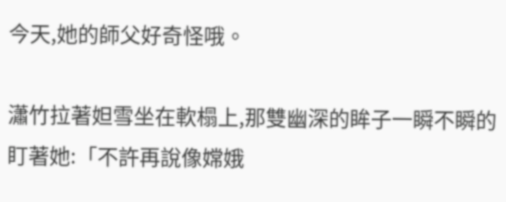今天,她的師父好奇怪哦。

瀟竹拉著妲雪坐在軟榻上,那雙幽深的眸子一瞬不瞬的盯著她:「不許再說像嫦娥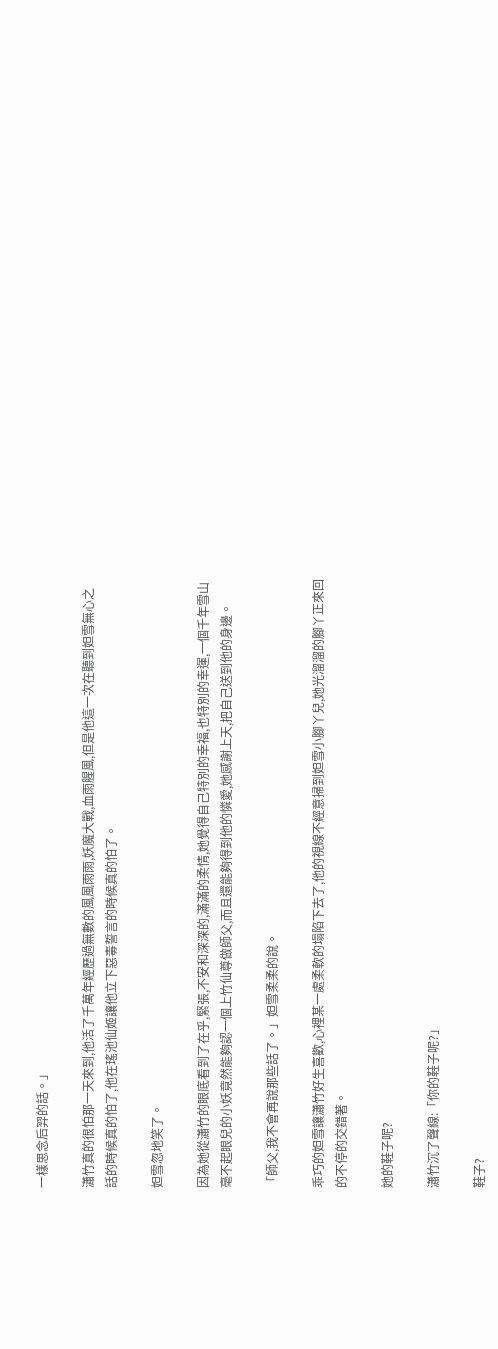一樣思念后羿的話。」

瀟竹真的很怕那一天來到,他活了千萬年經歷過無數的風風雨雨,妖魔大戰,血雨腥風,但是他這一次在聽到妲雪無心之話的時候真的怕了,他在瑤池仙姬讓他立下惡毒誓言的時候真的怕了。

妲雪忽地笑了。

因為她從瀟竹的眼底看到了在乎,緊張,不安和深深的,滿滿的柔情,她覺得自己特別的幸福,也特別的幸運,一個千年雪山毫不起眼兒的小妖竟然能夠認一個上竹仙尊做師父,而且還能夠得到他的憐愛,她感謝上天,把自己送到他的身邊。

「師父,我不會再說那些話了。」妲雪柔柔的說。

乖巧的妲雪讓瀟竹好生喜歡,心裡某一處柔軟的塌陷下去了,他的視線不經意掃到妲雪小腳丫兒,她光溜溜的腳丫正來回的不停的交錯著。

她的鞋子呢?

瀟竹沉了聲線:「你的鞋子呢?」

鞋子?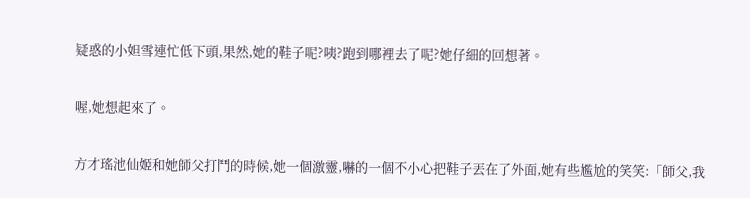疑惑的小妲雪連忙低下頭,果然,她的鞋子呢?咦?跑到哪裡去了呢?她仔細的回想著。

喔,她想起來了。

方才瑤池仙姬和她師父打鬥的時候,她一個激靈,嚇的一個不小心把鞋子丟在了外面,她有些尷尬的笑笑:「師父,我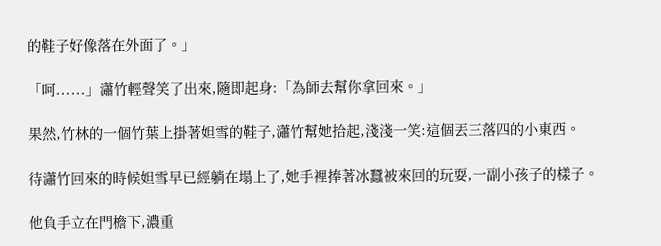的鞋子好像落在外面了。」

「呵......」瀟竹輕聲笑了出來,隨即起身:「為師去幫你拿回來。」

果然,竹林的一個竹葉上掛著妲雪的鞋子,瀟竹幫她拾起,淺淺一笑:這個丟三落四的小東西。

待瀟竹回來的時候妲雪早已經躺在塌上了,她手裡捧著冰蠶被來回的玩耍,一副小孩子的樣子。

他負手立在門檐下,濃重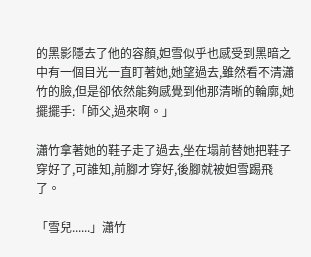的黑影隱去了他的容顏,妲雪似乎也感受到黑暗之中有一個目光一直盯著她,她望過去,雖然看不清瀟竹的臉,但是卻依然能夠感覺到他那清晰的輪廓,她擺擺手:「師父,過來啊。」

瀟竹拿著她的鞋子走了過去,坐在塌前替她把鞋子穿好了,可誰知,前腳才穿好,後腳就被妲雪踢飛了。

「雪兒......」瀟竹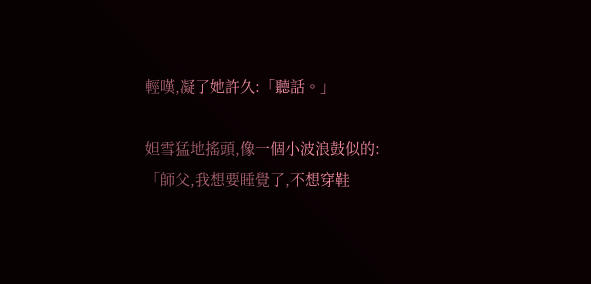輕嘆,凝了她許久:「聽話。」

妲雪猛地搖頭,像一個小波浪鼓似的:「師父,我想要睡覺了,不想穿鞋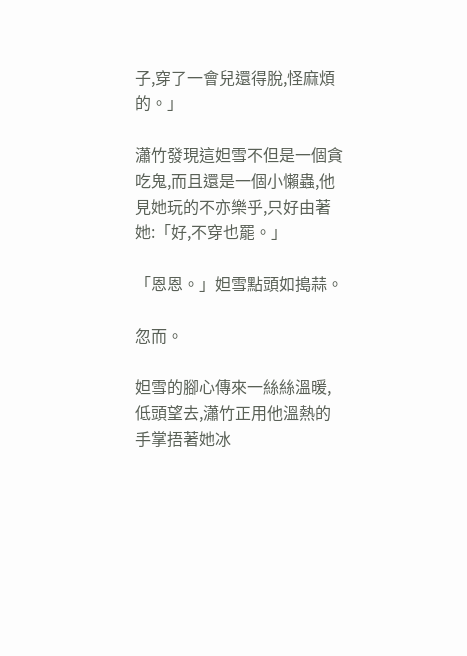子,穿了一會兒還得脫,怪麻煩的。」

瀟竹發現這妲雪不但是一個貪吃鬼,而且還是一個小懶蟲,他見她玩的不亦樂乎,只好由著她:「好,不穿也罷。」

「恩恩。」妲雪點頭如搗蒜。

忽而。

妲雪的腳心傳來一絲絲溫暖,低頭望去,瀟竹正用他溫熱的手掌捂著她冰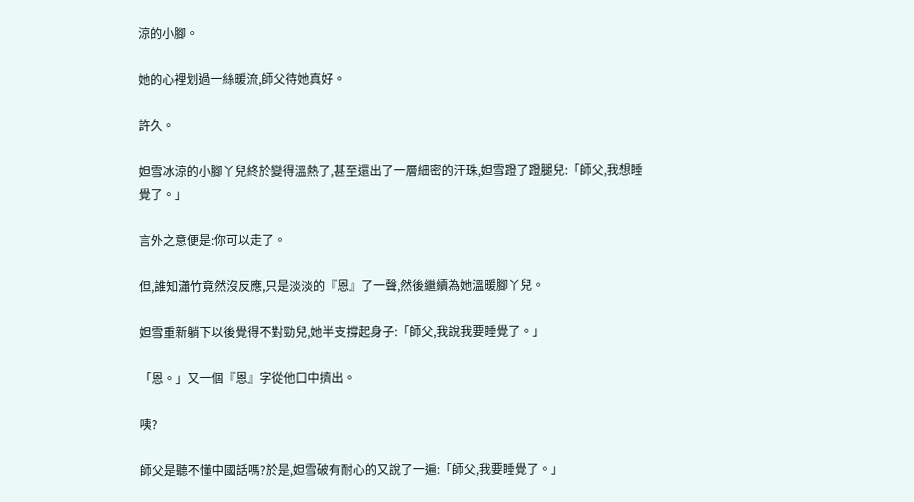涼的小腳。

她的心裡划過一絲暖流,師父待她真好。

許久。

妲雪冰涼的小腳丫兒終於變得溫熱了,甚至還出了一層細密的汗珠,妲雪蹬了蹬腿兒:「師父,我想睡覺了。」

言外之意便是:你可以走了。

但,誰知瀟竹竟然沒反應,只是淡淡的『恩』了一聲,然後繼續為她溫暖腳丫兒。

妲雪重新躺下以後覺得不對勁兒,她半支撐起身子:「師父,我說我要睡覺了。」

「恩。」又一個『恩』字從他口中擠出。

咦?

師父是聽不懂中國話嗎?於是,妲雪破有耐心的又說了一遍:「師父,我要睡覺了。」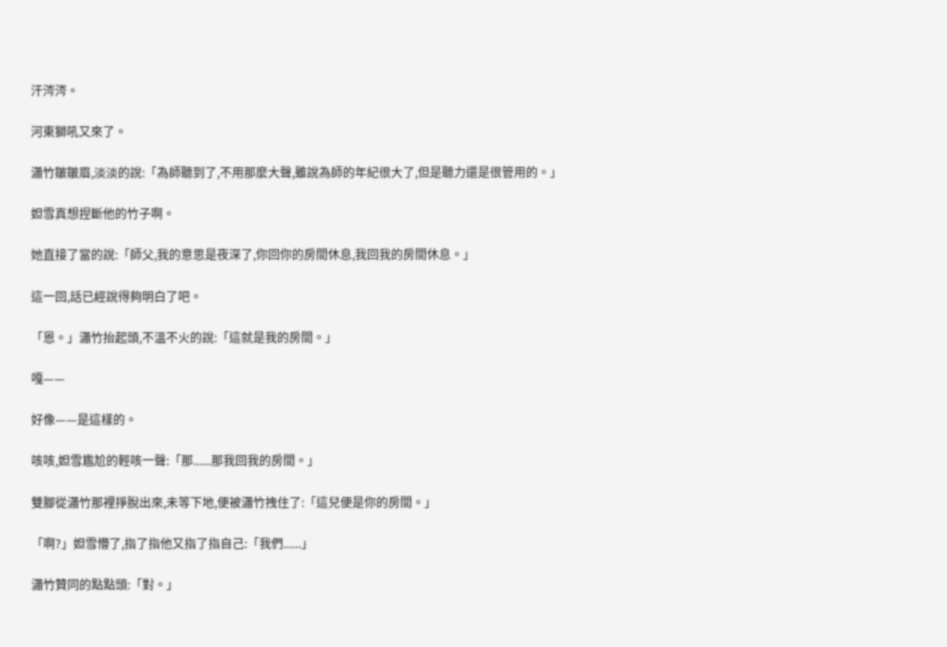汗涔涔。

河東獅吼又來了。

瀟竹皺皺眉,淡淡的說:「為師聽到了,不用那麼大聲,雖說為師的年紀很大了,但是聽力還是很管用的。」

妲雪真想捏斷他的竹子啊。

她直接了當的說:「師父,我的意思是夜深了,你回你的房間休息,我回我的房間休息。」

這一回,話已經說得夠明白了吧。

「恩。」瀟竹抬起頭,不溫不火的說:「這就是我的房間。」

嘎——

好像——是這樣的。

咳咳,妲雪尷尬的輕咳一聲:「那......那我回我的房間。」

雙腳從瀟竹那裡掙脫出來,未等下地,便被瀟竹拽住了:「這兒便是你的房間。」

「啊?」妲雪懵了,指了指他又指了指自己:「我們......」

瀟竹贊同的點點頭:「對。」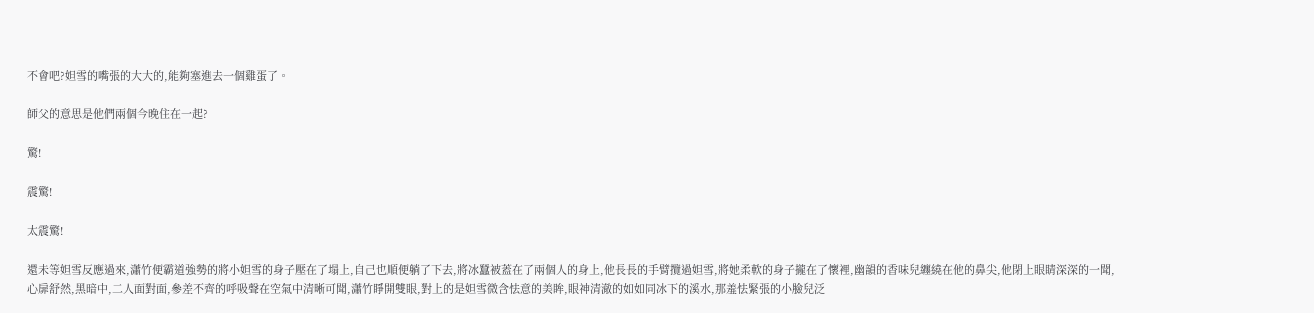不會吧?妲雪的嘴張的大大的,能夠塞進去一個雞蛋了。

師父的意思是他們兩個今晚住在一起?

驚!

震驚!

太震驚!

還未等妲雪反應過來,瀟竹便霸道強勢的將小妲雪的身子壓在了塌上,自己也順便躺了下去,將冰蠶被蓋在了兩個人的身上,他長長的手臂攬過妲雪,將她柔軟的身子攏在了懷裡,幽韻的香味兒纏繞在他的鼻尖,他閉上眼睛深深的一聞,心扉舒然,黑暗中,二人面對面,參差不齊的呼吸聲在空氣中清晰可聞,瀟竹睜開雙眼,對上的是妲雪微含怯意的美眸,眼神清澈的如如同冰下的溪水,那羞怯緊張的小臉兒泛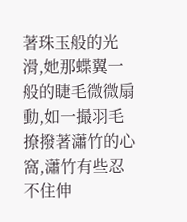著珠玉般的光滑,她那蝶翼一般的睫毛微微扇動,如一撮羽毛撩撥著瀟竹的心窩,瀟竹有些忍不住伸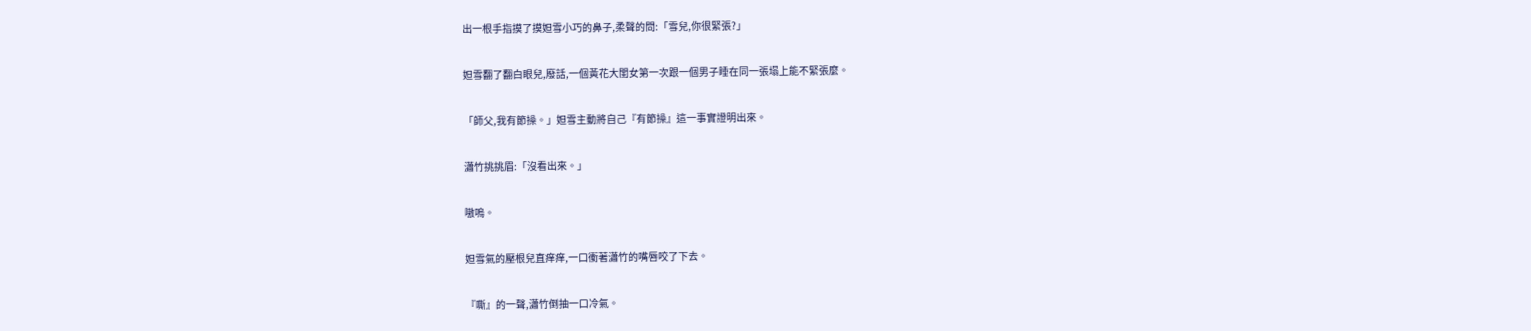出一根手指摸了摸妲雪小巧的鼻子,柔聲的問:「雪兒,你很緊張?」

妲雪翻了翻白眼兒,廢話,一個黃花大閨女第一次跟一個男子睡在同一張塌上能不緊張麼。

「師父,我有節操。」妲雪主動將自己『有節操』這一事實證明出來。

瀟竹挑挑眉:「沒看出來。」

嗷嗚。

妲雪氣的壓根兒直痒痒,一口衝著瀟竹的嘴唇咬了下去。

『嘶』的一聲,瀟竹倒抽一口冷氣。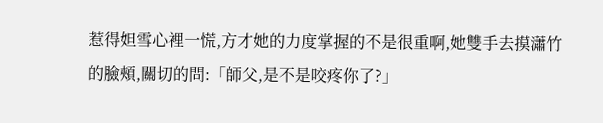惹得妲雪心裡一慌,方才她的力度掌握的不是很重啊,她雙手去摸瀟竹的臉頰,關切的問:「師父,是不是咬疼你了?」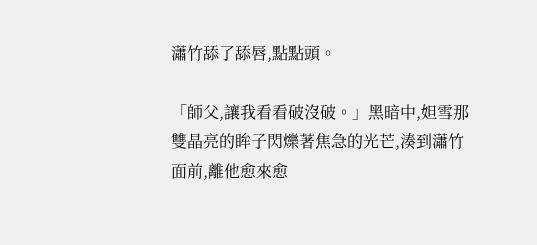瀟竹舔了舔唇,點點頭。

「師父,讓我看看破沒破。」黑暗中,妲雪那雙晶亮的眸子閃爍著焦急的光芒,湊到瀟竹面前,離他愈來愈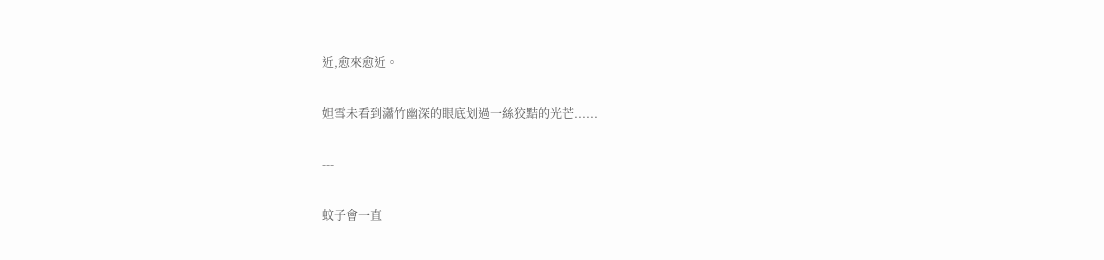近,愈來愈近。

妲雪未看到瀟竹幽深的眼底划過一絲狡黠的光芒......

---

蚊子會一直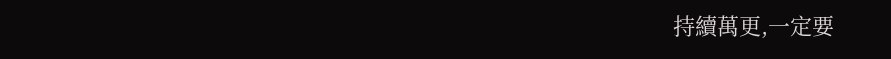持續萬更,一定要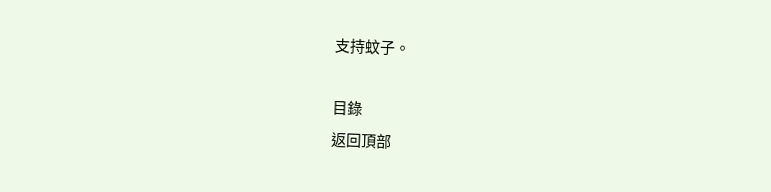支持蚊子。

目錄
返回頂部